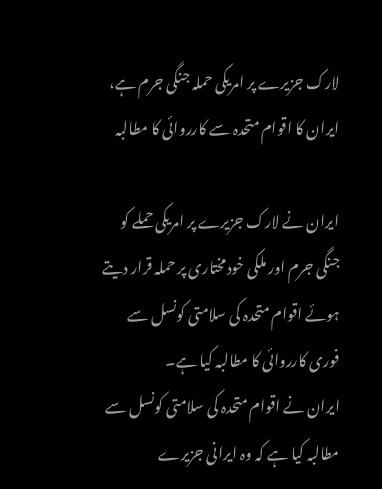لارک جزیرے پر امریکی حملہ جنگی جرم ہے، ایران کا اقوام متحدہ سے کارروائی کا مطالبہ

ایران نے لارک جزیرے پر امریکی حملے کو جنگی جرم اور ملکی خودمختاری پر حملہ قرار دیتے ہوئے اقوام متحدہ کی سلامتی کونسل سے فوری کارروائی کا مطالبہ کیا ہے۔
ایران نے اقوام متحدہ کی سلامتی کونسل سے مطالبہ کیا ہے کہ وہ ایرانی جزیرے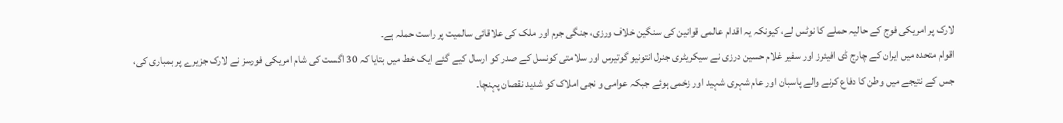لارک پر امریکی فوج کے حالیہ حملے کا نوٹس لے، کیونکہ یہ اقدام عالمی قوانین کی سنگین خلاف ورزی، جنگی جرم اور ملک کی علاقائی سالمیت پر راست حملہ ہے۔
اقوام متحدہ میں ایران کے چارج ڈی افیئرز اور سفیر غلام حسین درزی نے سیکریٹری جنرل انتونیو گوتیرس اور سلامتی کونسل کے صدر کو ارسال کیے گئے ایک خط میں بتایا کہ 30 اگست کی شام امریکی فورسز نے لارک جزیرے پر بمباری کی، جس کے نتیجے میں وطن کا دفاع کرنے والے پاسبان اور عام شہری شہید اور زخمی ہوئے جبکہ عوامی و نجی املاک کو شدید نقصان پہنچا۔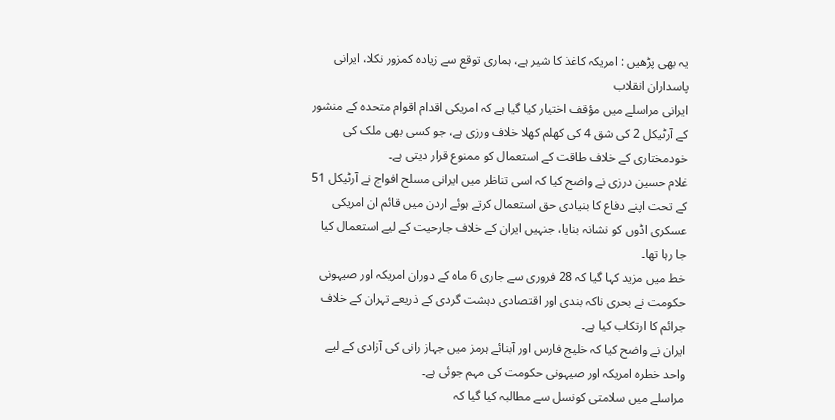یہ بھی پڑھیں : امریکہ کاغذ کا شیر ہے، ہماری توقع سے زیادہ کمزور نکلا، ایرانی پاسداران انقلاب
ایرانی مراسلے میں مؤقف اختیار کیا گیا ہے کہ امریکی اقدام اقوام متحدہ کے منشور کے آرٹیکل 2 کی شق 4 کی کھلم کھلا خلاف ورزی ہے، جو کسی بھی ملک کی خودمختاری کے خلاف طاقت کے استعمال کو ممنوع قرار دیتی ہے۔
غلام حسین درزی نے واضح کیا کہ اسی تناظر میں ایرانی مسلح افواج نے آرٹیکل 51 کے تحت اپنے دفاع کا بنیادی حق استعمال کرتے ہوئے اردن میں قائم ان امریکی عسکری اڈوں کو نشانہ بنایا، جنہیں ایران کے خلاف جارحیت کے لیے استعمال کیا جا رہا تھا۔
خط میں مزید کہا گیا کہ 28 فروری سے جاری 6 ماہ کے دوران امریکہ اور صیہونی حکومت نے بحری ناکہ بندی اور اقتصادی دہشت گردی کے ذریعے تہران کے خلاف جرائم کا ارتکاب کیا ہے۔
ایران نے واضح کیا کہ خلیج فارس اور آبنائے ہرمز میں جہاز رانی کی آزادی کے لیے واحد خطرہ امریکہ اور صیہونی حکومت کی مہم جوئی ہے۔
مراسلے میں سلامتی کونسل سے مطالبہ کیا گیا کہ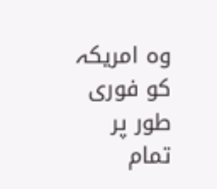وہ امریکہ کو فوری طور پر تمام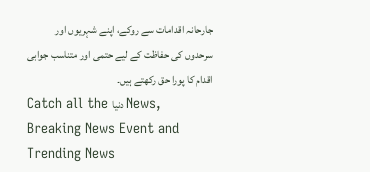جارحانہ اقدامات سے روکے، اپنے شہریوں اور سرحدوں کی حفاظت کے لیے حتمی اور متناسب جوابی اقدام کا پورا حق رکھتے ہیں۔
Catch all the دنیا News, Breaking News Event and Trending News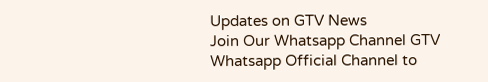Updates on GTV News
Join Our Whatsapp Channel GTV Whatsapp Official Channel to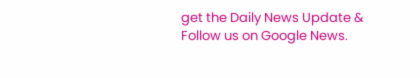get the Daily News Update & Follow us on Google News.